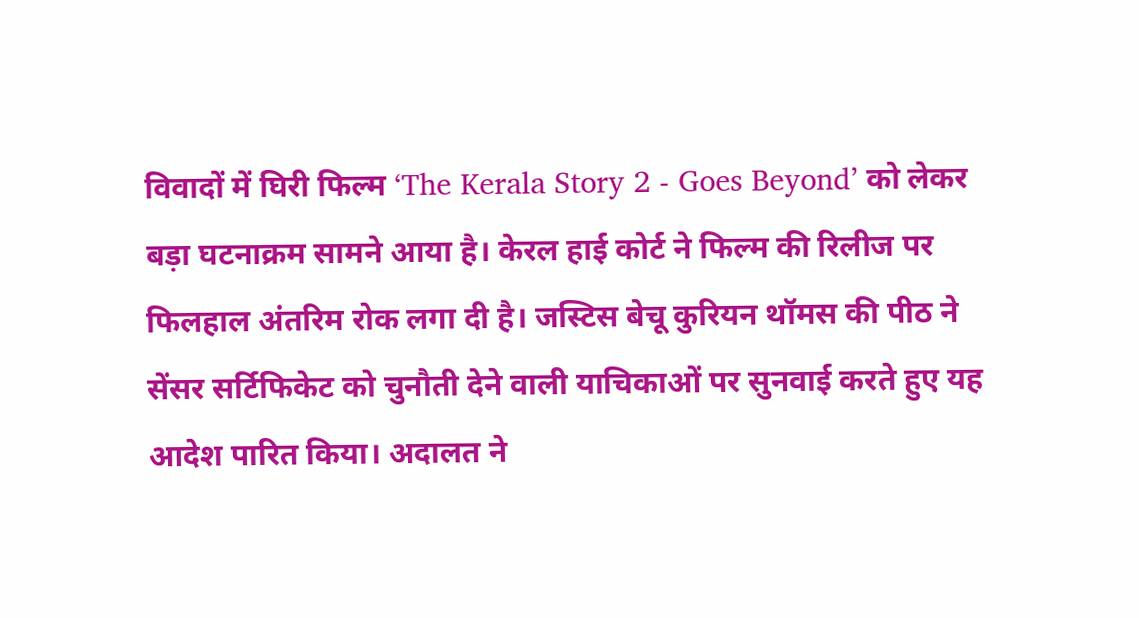विवादों में घिरी फिल्म ‘The Kerala Story 2 - Goes Beyond’ को लेकर बड़ा घटनाक्रम सामने आया है। केरल हाई कोर्ट ने फिल्म की रिलीज पर फिलहाल अंतरिम रोक लगा दी है। जस्टिस बेचू कुरियन थॉमस की पीठ ने सेंसर सर्टिफिकेट को चुनौती देने वाली याचिकाओं पर सुनवाई करते हुए यह आदेश पारित किया। अदालत ने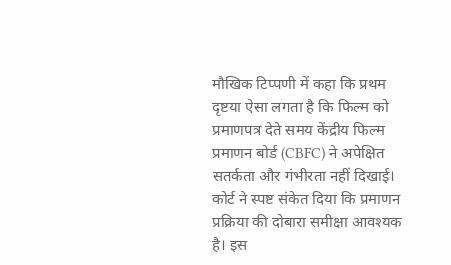मौखिक टिप्पणी में कहा कि प्रथम दृष्टया ऐसा लगता है कि फिल्म को प्रमाणपत्र देते समय केंद्रीय फिल्म प्रमाणन बोर्ड (CBFC) ने अपेक्षित सतर्कता और गंभीरता नहीं दिखाई।
कोर्ट ने स्पष्ट संकेत दिया कि प्रमाणन प्रक्रिया की दोबारा समीक्षा आवश्यक है। इस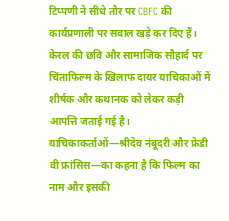टिप्पणी ने सीधे तौर पर CBFC की कार्यप्रणाली पर सवाल खड़े कर दिए हैं।
केरल की छवि और सामाजिक सौहार्द पर चिंताफिल्म के खिलाफ दायर याचिकाओं में शीर्षक और कथानक को लेकर कड़ी आपत्ति जताई गई है। याचिकाकर्ताओं—श्रीदेव नंबूदरी और फ्रेडी वी फ्रांसिस—का कहना है कि फिल्म का नाम और इसकी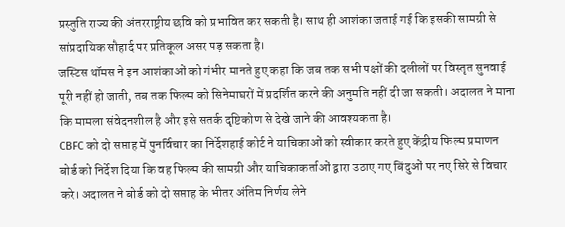प्रस्तुति राज्य की अंतरराष्ट्रीय छवि को प्रभावित कर सकती है। साथ ही आशंका जताई गई कि इसकी सामग्री से सांप्रदायिक सौहार्द पर प्रतिकूल असर पड़ सकता है।
जस्टिस थॉमस ने इन आशंकाओं को गंभीर मानते हुए कहा कि जब तक सभी पक्षों की दलीलों पर विस्तृत सुनवाई पूरी नहीं हो जाती, तब तक फिल्म को सिनेमाघरों में प्रदर्शित करने की अनुमति नहीं दी जा सकती। अदालत ने माना कि मामला संवेदनशील है और इसे सतर्क दृष्टिकोण से देखे जाने की आवश्यकता है।
CBFC को दो सप्ताह में पुनर्विचार का निर्देशहाई कोर्ट ने याचिकाओं को स्वीकार करते हुए केंद्रीय फिल्म प्रमाणन बोर्ड को निर्देश दिया कि वह फिल्म की सामग्री और याचिकाकर्ताओं द्वारा उठाए गए बिंदुओं पर नए सिरे से विचार करे। अदालत ने बोर्ड को दो सप्ताह के भीतर अंतिम निर्णय लेने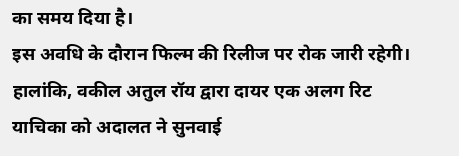का समय दिया है।
इस अवधि के दौरान फिल्म की रिलीज पर रोक जारी रहेगी। हालांकि, वकील अतुल रॉय द्वारा दायर एक अलग रिट याचिका को अदालत ने सुनवाई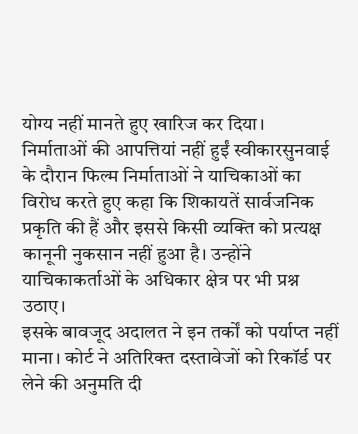योग्य नहीं मानते हुए खारिज कर दिया।
निर्माताओं की आपत्तियां नहीं हुईं स्वीकारसुनवाई के दौरान फिल्म निर्माताओं ने याचिकाओं का विरोध करते हुए कहा कि शिकायतें सार्वजनिक प्रकृति की हैं और इससे किसी व्यक्ति को प्रत्यक्ष कानूनी नुकसान नहीं हुआ है। उन्होंने याचिकाकर्ताओं के अधिकार क्षेत्र पर भी प्रश्न उठाए।
इसके बावजूद अदालत ने इन तर्कों को पर्याप्त नहीं माना। कोर्ट ने अतिरिक्त दस्तावेजों को रिकॉर्ड पर लेने की अनुमति दी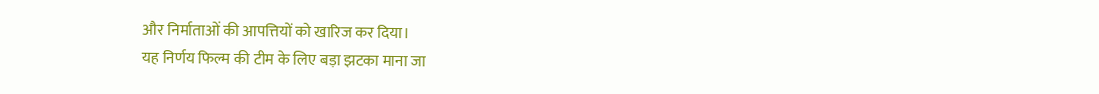और निर्माताओं की आपत्तियों को खारिज कर दिया।
यह निर्णय फिल्म की टीम के लिए बड़ा झटका माना जा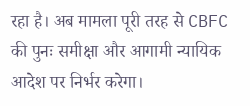रहा है। अब मामला पूरी तरह से CBFC की पुनः समीक्षा और आगामी न्यायिक आदेश पर निर्भर करेगा।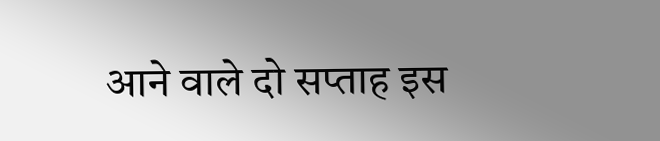आने वाले दो सप्ताह इस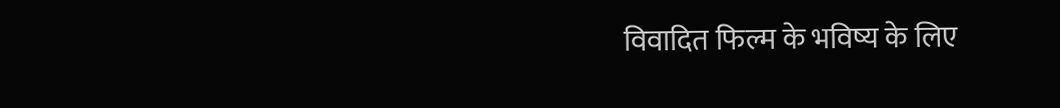विवादित फिल्म के भविष्य के लिए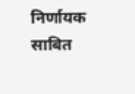निर्णायक साबित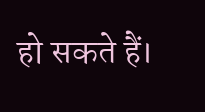हो सकते हैं।